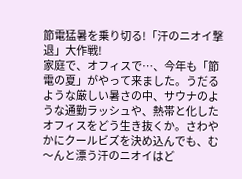節電猛暑を乗り切る!「汗のニオイ撃退」大作戦!
家庭で、オフィスで…、今年も「節電の夏」がやって来ました。うだるような厳しい暑さの中、サウナのような通勤ラッシュや、熱帯と化したオフィスをどう生き抜くか。さわやかにクールビズを決め込んでも、む〜んと漂う汗のニオイはど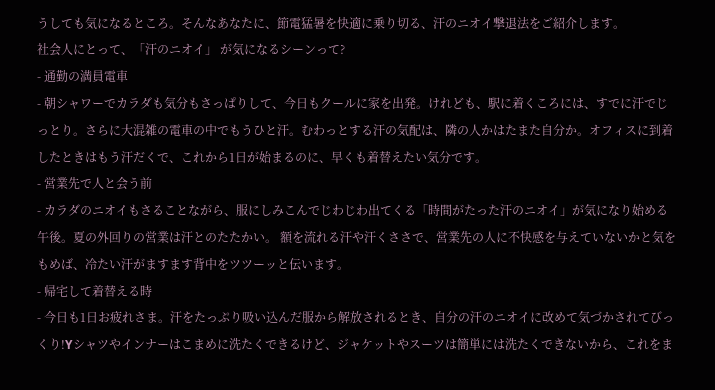うしても気になるところ。そんなあなたに、節電猛暑を快適に乗り切る、汗のニオイ撃退法をご紹介します。
社会人にとって、「汗のニオイ」 が気になるシーンって?
- 通勤の満員電車
- 朝シャワーでカラダも気分もさっぱりして、今日もクールに家を出発。けれども、駅に着くころには、すでに汗でじっとり。さらに大混雑の電車の中でもうひと汗。むわっとする汗の気配は、隣の人かはたまた自分か。オフィスに到着したときはもう汗だくで、これから1日が始まるのに、早くも着替えたい気分です。
- 営業先で人と会う前
- カラダのニオイもさることながら、服にしみこんでじわじわ出てくる「時間がたった汗のニオイ」が気になり始める午後。夏の外回りの営業は汗とのたたかい。 額を流れる汗や汗くささで、営業先の人に不快感を与えていないかと気をもめば、冷たい汗がますます背中をツツーッと伝います。
- 帰宅して着替える時
- 今日も1日お疲れさま。汗をたっぷり吸い込んだ服から解放されるとき、自分の汗のニオイに改めて気づかされてびっくり!Yシャツやインナーはこまめに洗たくできるけど、ジャケットやスーツは簡単には洗たくできないから、これをま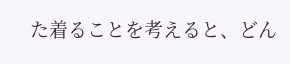た着ることを考えると、どん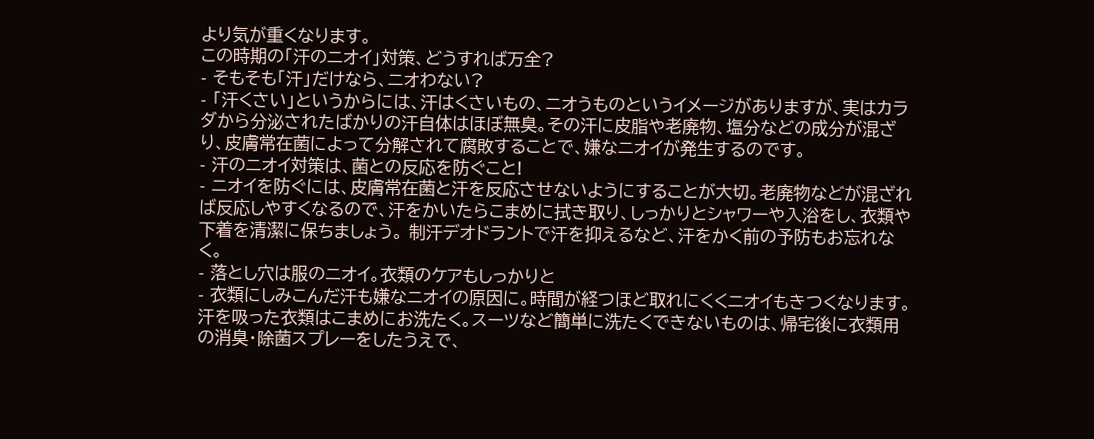より気が重くなります。
この時期の「汗のニオイ」対策、どうすれば万全?
- そもそも「汗」だけなら、ニオわない?
- 「汗くさい」というからには、汗はくさいもの、ニオうものというイメージがありますが、実はカラダから分泌されたばかりの汗自体はほぼ無臭。その汗に皮脂や老廃物、塩分などの成分が混ざり、皮膚常在菌によって分解されて腐敗することで、嫌なニオイが発生するのです。
- 汗のニオイ対策は、菌との反応を防ぐこと!
- ニオイを防ぐには、皮膚常在菌と汗を反応させないようにすることが大切。老廃物などが混ざれば反応しやすくなるので、汗をかいたらこまめに拭き取り、しっかりとシャワーや入浴をし、衣類や下着を清潔に保ちましょう。 制汗デオドラントで汗を抑えるなど、汗をかく前の予防もお忘れなく。
- 落とし穴は服のニオイ。衣類のケアもしっかりと
- 衣類にしみこんだ汗も嫌なニオイの原因に。時間が経つほど取れにくくニオイもきつくなります。汗を吸った衣類はこまめにお洗たく。スーツなど簡単に洗たくできないものは、帰宅後に衣類用の消臭・除菌スプレーをしたうえで、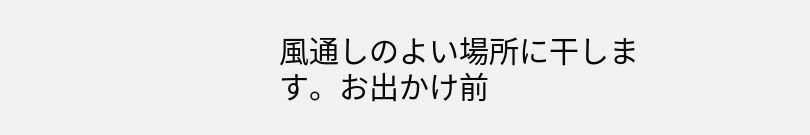風通しのよい場所に干します。お出かけ前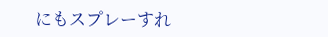にもスプレーすれ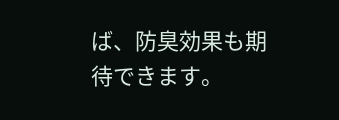ば、防臭効果も期待できます。